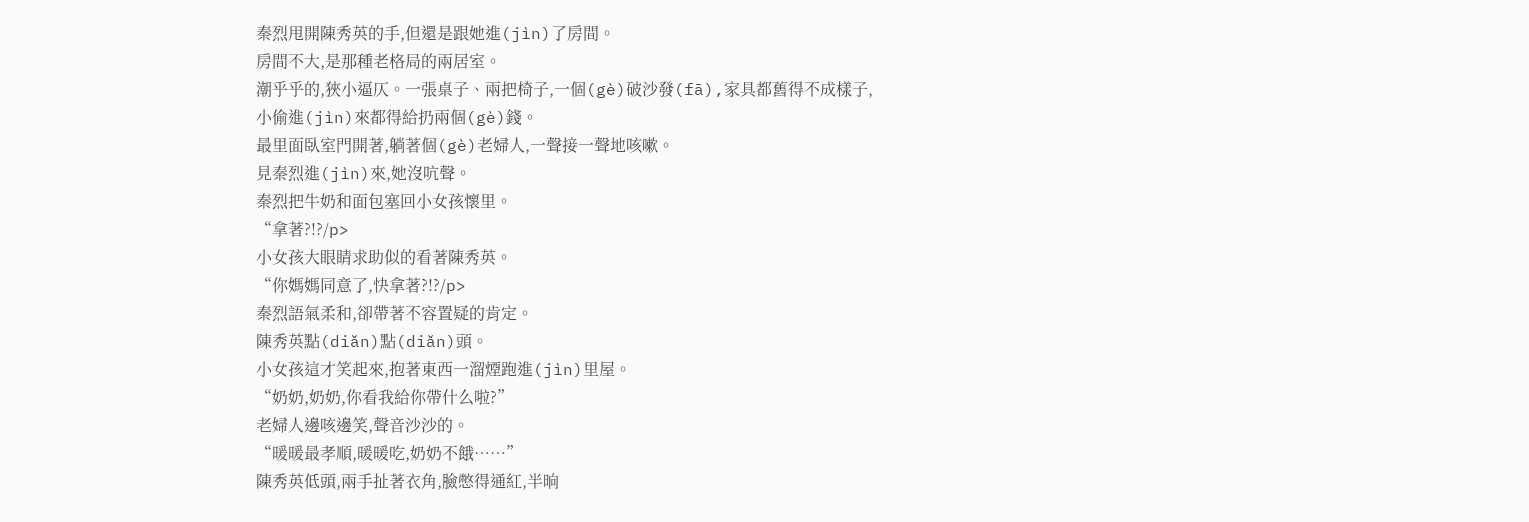秦烈甩開陳秀英的手,但還是跟她進(jìn)了房間。
房間不大,是那種老格局的兩居室。
潮乎乎的,狹小逼仄。一張桌子、兩把椅子,一個(gè)破沙發(fā),家具都舊得不成樣子,小偷進(jìn)來都得給扔兩個(gè)錢。
最里面臥室門開著,躺著個(gè)老婦人,一聲接一聲地咳嗽。
見秦烈進(jìn)來,她沒吭聲。
秦烈把牛奶和面包塞回小女孩懷里。
“拿著?!?/p>
小女孩大眼睛求助似的看著陳秀英。
“你媽媽同意了,快拿著?!?/p>
秦烈語氣柔和,卻帶著不容置疑的肯定。
陳秀英點(diǎn)點(diǎn)頭。
小女孩這才笑起來,抱著東西一溜煙跑進(jìn)里屋。
“奶奶,奶奶,你看我給你帶什么啦?”
老婦人邊咳邊笑,聲音沙沙的。
“暖暖最孝順,暖暖吃,奶奶不餓……”
陳秀英低頭,兩手扯著衣角,臉憋得通紅,半晌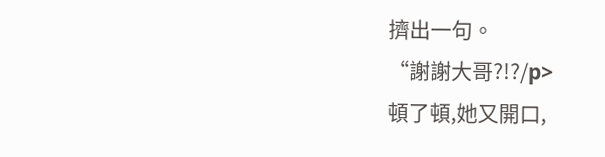擠出一句。
“謝謝大哥?!?/p>
頓了頓,她又開口,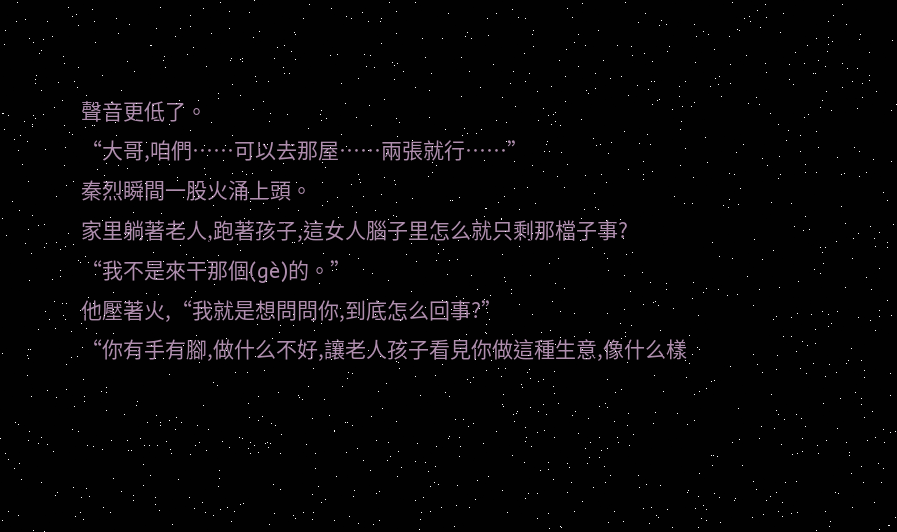聲音更低了。
“大哥,咱們……可以去那屋……兩張就行……”
秦烈瞬間一股火涌上頭。
家里躺著老人,跑著孩子,這女人腦子里怎么就只剩那檔子事?
“我不是來干那個(gè)的。”
他壓著火,“我就是想問問你,到底怎么回事?”
“你有手有腳,做什么不好,讓老人孩子看見你做這種生意,像什么樣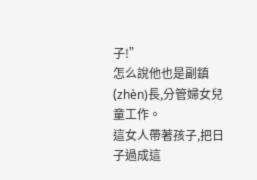子!”
怎么說他也是副鎮(zhèn)長,分管婦女兒童工作。
這女人帶著孩子,把日子過成這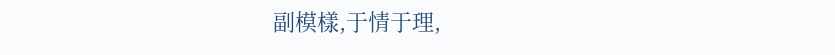副模樣,于情于理,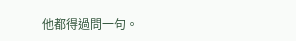他都得過問一句。